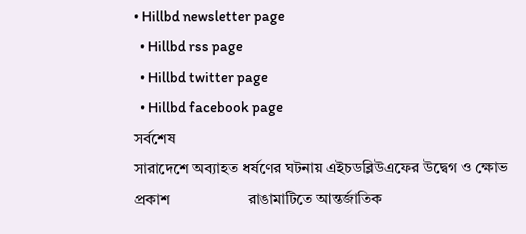• Hillbd newsletter page
  • Hillbd rss page
  • Hillbd twitter page
  • Hillbd facebook page
সর্বশেষ
সারাদেশে অব্যাহত ধর্ষণের ঘটনায় এইচডব্লিউএফের উদ্বেগ ও ক্ষোভ প্রকাশ                    রাঙামাটিতে আন্তর্জাতিক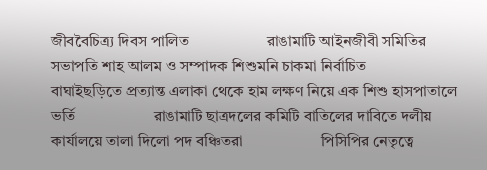জীববৈচিত্র্য দিবস পালিত                    রাঙামাটি আইনজীবী সমিতির সভাপতি শাহ আলম ও সম্পাদক শিশুমনি চাকমা নির্বাচিত                    বাঘাইছড়িতে প্রত্যান্ত এলাকা থেকে হাম লক্ষণ নিয়ে এক শিশু হাসপাতালে ভর্তি                    রাঙামাটি ছাত্রদলের কমিটি বাতিলের দাবিতে দলীয় কার্যালয়ে তালা দিলো পদ বঞ্চিতরা                    পিসিপির নেতৃত্বে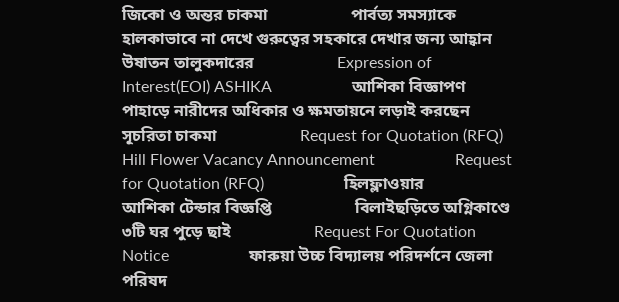জিকো ও অন্তর চাকমা                    পার্বত্য সমস্যাকে হালকাভাবে না দেখে গুরুত্বের সহকারে দেখার জন্য আহ্বান উষাতন তালুকদারের                    Expression of Interest(EOI) ASHIKA                    আশিকা বিজ্ঞাপণ                    পাহাড়ে নারীদের অধিকার ও ক্ষমতায়নে লড়াই করছেন সূচরিতা চাকমা                    Request for Quotation (RFQ)                    Hill Flower Vacancy Announcement                    Request for Quotation (RFQ)                    হিলফ্লাওয়ার                    আশিকা টেন্ডার বিজ্ঞপ্তি                    বিলাইছড়িতে অগ্নিকাণ্ডে ৩টি ঘর পুড়ে ছাই                    Request For Quotation Notice                    ফারুয়া উচ্চ বিদ্যালয় পরিদর্শনে জেলা পরিষদ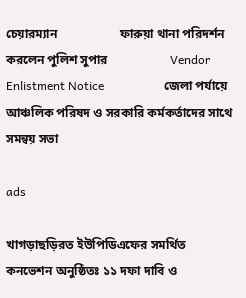চেয়ারম্যান                    ফারুয়া থানা পরিদর্শন করলেন পুলিশ সুপার                    Vendor Enlistment Notice                    জেলা পর্যায়ে আঞ্চলিক পরিষদ ও সরকারি কর্মকর্তাদের সাথে সমন্বয় সভা

ads

খাগড়াছড়িরত ইউপিডিএফের সমর্থিত কনভেশন অনুষ্ঠিতঃ ১১ দফা দাবি ও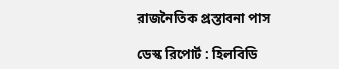রাজনৈতিক প্রস্তাবনা পাস

ডেস্ক রিপোর্ট : হিলবিডি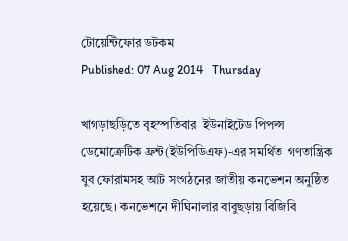টোয়েন্টিফোর ডটকম
Published: 07 Aug 2014   Thursday

খাগড়াছড়িতে বৃহস্পতিবার  ইউনাইটেড পিপল্স ডেমোক্রেটিক ফ্রন্ট(ইউপিডিএফ)-এর সমর্থিত  গণতান্ত্রিক যুব ফোরামসহ আট সংগঠনের জাতীয় কনভেশন অনুষ্ঠিত হয়েছে। কনভেশনে দীঘিনালার বাবুছড়ায় বিজিবি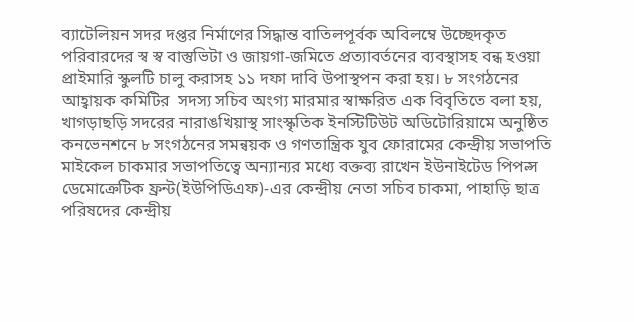ব্যাটেলিয়ন সদর দপ্তর নির্মাণের সিদ্ধান্ত বাতিলপূর্বক অবিলম্বে উচ্ছেদকৃত পরিবারদের স্ব স্ব বাস্তুভিটা ও জায়গা-জমিতে প্রত্যাবর্তনের ব্যবস্থাসহ বন্ধ হওয়া প্রাইমারি স্কুলটি চালু করাসহ ১১ দফা দাবি উপাস্থপন করা হয়। ৮ সংগঠনের আহ্বায়ক কমিটির  সদস্য সচিব অংগ্য মারমার স্বাক্ষরিত এক বিবৃতিতে বলা হয়, খাগড়াছড়ি সদরের নারাঙখিয়াস্থ সাংস্কৃতিক ইনস্টিটিউট অডিটোরিয়ামে অনুষ্ঠিত কনভেনশনে ৮ সংগঠনের সমন্বয়ক ও গণতান্ত্রিক যুব ফোরামের কেন্দ্রীয় সভাপতি মাইকেল চাকমার সভাপতিত্বে অন্যান্যর মধ্যে বক্তব্য রাখেন ইউনাইটেড পিপল্স ডেমোক্রেটিক ফ্রন্ট(ইউপিডিএফ)-এর কেন্দ্রীয় নেতা সচিব চাকমা, পাহাড়ি ছাত্র পরিষদের কেন্দ্রীয়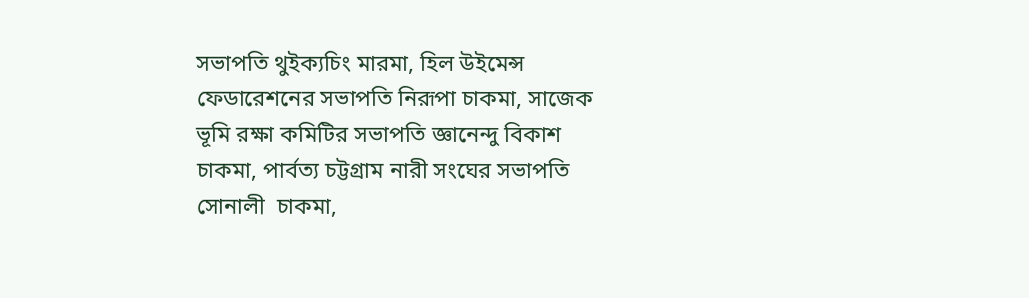সভাপতি থুইক্যচিং মারমা, হিল উইমেন্স ফেডারেশনের সভাপতি নিরূপা চাকমা, সাজেক ভূমি রক্ষা কমিটির সভাপতি জ্ঞানেন্দু বিকাশ চাকমা, পার্বত্য চট্টগ্রাম নারী সংঘের সভাপতি সোনালী  চাকমা,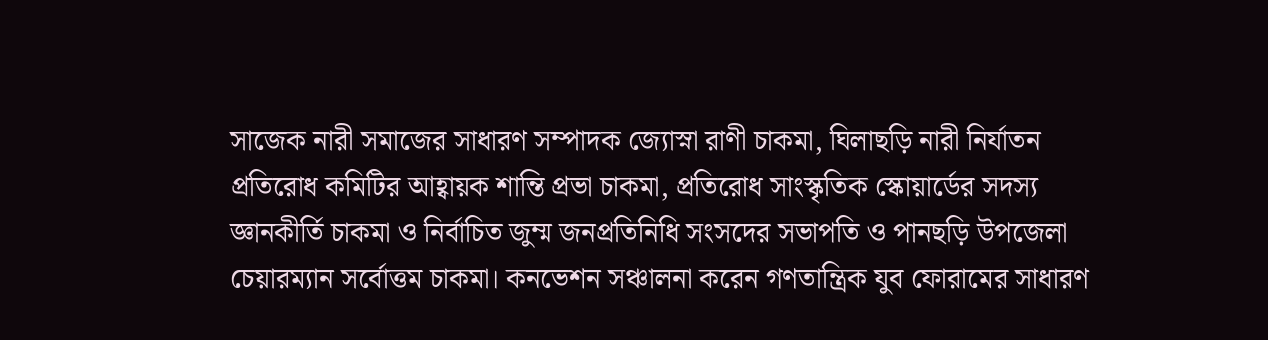সাজেক নারী সমাজের সাধারণ সম্পাদক জ্যোস্না রাণী চাকমা, ঘিলাছড়ি নারী নির্যাতন প্রতিরোধ কমিটির আহ্বায়ক শান্তি প্রভা চাকমা, প্রতিরোধ সাংস্কৃতিক স্কোয়ার্ডের সদস্য জ্ঞানকীর্তি চাকমা ও নির্বাচিত জুম্ম জনপ্রতিনিধি সংসদের সভাপতি ও পানছড়ি উপজেলা চেয়ারম্যান সর্বোত্তম চাকমা। কনভেশন সঞ্চালনা করেন গণতান্ত্রিক যুব ফোরামের সাধারণ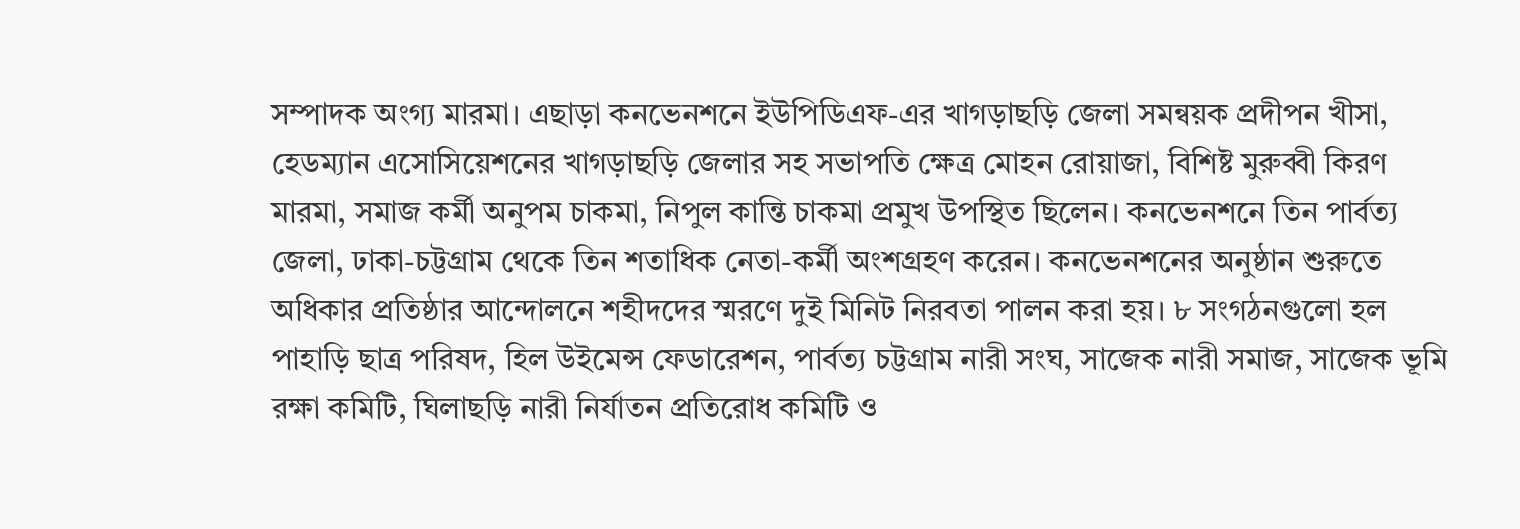সম্পাদক অংগ্য মারমা। এছাড়া কনভেনশনে ইউপিডিএফ-এর খাগড়াছড়ি জেলা সমন্বয়ক প্রদীপন খীসা, হেডম্যান এসোসিয়েশনের খাগড়াছড়ি জেলার সহ সভাপতি ক্ষেত্র মোহন রোয়াজা, বিশিষ্ট মুরুব্বী কিরণ মারমা, সমাজ কর্মী অনুপম চাকমা, নিপুল কান্তি চাকমা প্রমুখ উপস্থিত ছিলেন। কনভেনশনে তিন পার্বত্য জেলা, ঢাকা-চট্টগ্রাম থেকে তিন শতাধিক নেতা-কর্মী অংশগ্রহণ করেন। কনভেনশনের অনুষ্ঠান শুরুতে অধিকার প্রতিষ্ঠার আন্দোলনে শহীদদের স্মরণে দুই মিনিট নিরবতা পালন করা হয়। ৮ সংগঠনগুলো হল পাহাড়ি ছাত্র পরিষদ, হিল উইমেন্স ফেডারেশন, পার্বত্য চট্টগ্রাম নারী সংঘ, সাজেক নারী সমাজ, সাজেক ভূমি রক্ষা কমিটি, ঘিলাছড়ি নারী নির্যাতন প্রতিরোধ কমিটি ও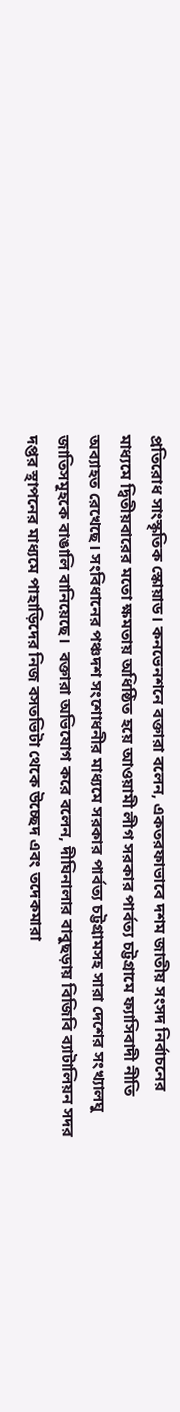প্রতিরোধ সাংস্কৃতিক স্কোয়াড। কনভেনশনে বক্তারা বলেন, একতরফাভাবে দশম জাতীয় সংসদ নির্বাচনের মাধ্যমে দ্বিতীয়বারের মতো ক্ষমতায় অধিষ্ঠিত হয়ে আওয়ামী লীগ সরকার পার্বত্য চট্টগ্রামে ফ্যাসিবাদী নীতি অব্যাহত রেখেছে। সংবিধানের পঞ্চদশ সংশোধনীর মাধ্যমে সরকার পার্বত্য চট্টগ্রামসহ সারা দেশের সংখ্যালঘু জাতিসমূহকে বাঙালি বানিয়েছে।  বক্তারা অভিযোগ করে বলেন, দীঘিনালার বাবুছড়ায় বিজিবি ব্যাটালিয়ন সদর দপ্তর স্থাপনের মাধ্যমে পাহাড়িদের নিজ বসতভিটা থেকে উচ্ছেদ এবং তদেকমারা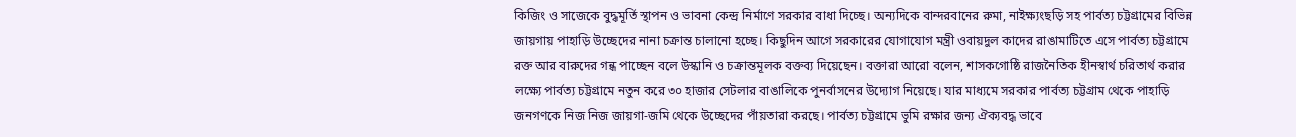কিজিং ও সাজেকে বুদ্ধমূর্তি স্থাপন ও ভাবনা কেন্দ্র নির্মাণে সরকার বাধা দিচ্ছে। অন্যদিকে বান্দরবানের রুমা, নাইক্ষ্যংছড়ি সহ পার্বত্য চট্টগ্রামের বিভিন্ন জায়গায় পাহাড়ি উচ্ছেদের নানা চক্রান্ত চালানো হচ্ছে। কিছুদিন আগে সরকারের যোগাযোগ মন্ত্রী ওবায়দুল কাদের রাঙামাটিতে এসে পার্বত্য চট্টগ্রামে রক্ত আর বারুদের গন্ধ পাচ্ছেন বলে উস্কানি ও চক্রান্তমূলক বক্তব্য দিয়েছেন। বক্তারা আরো বলেন, শাসকগোষ্ঠি রাজনৈতিক হীনস্বার্থ চরিতার্থ করার লক্ষ্যে পার্বত্য চট্টগ্রামে নতুন করে ৩০ হাজার সেটলার বাঙালিকে পুনর্বাসনের উদ্যোগ নিয়েছে। যার মাধ্যমে সরকার পার্বত্য চট্টগ্রাম থেকে পাহাড়ি জনগণকে নিজ নিজ জায়গা-জমি থেকে উচ্ছেদের পাঁয়তারা করছে। পার্বত্য চট্টগ্রামে ভুমি রক্ষার জন্য ঐক্যবদ্ধ ভাবে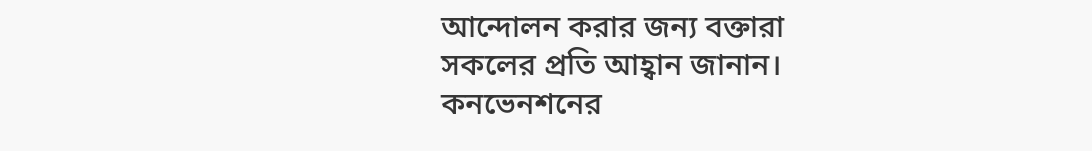আন্দোলন করার জন্য বক্তারা সকলের প্রতি আহ্বান জানান। কনভেনশনের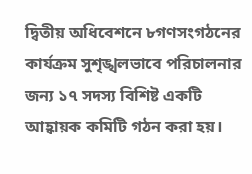দ্বিতীয় অধিবেশনে ৮গণসংগঠনের কার্যক্রম সুশৃঙ্খলভাবে পরিচালনার জন্য ১৭ সদস্য বিশিষ্ট একটি আহ্বায়ক কমিটি গঠন করা হয়।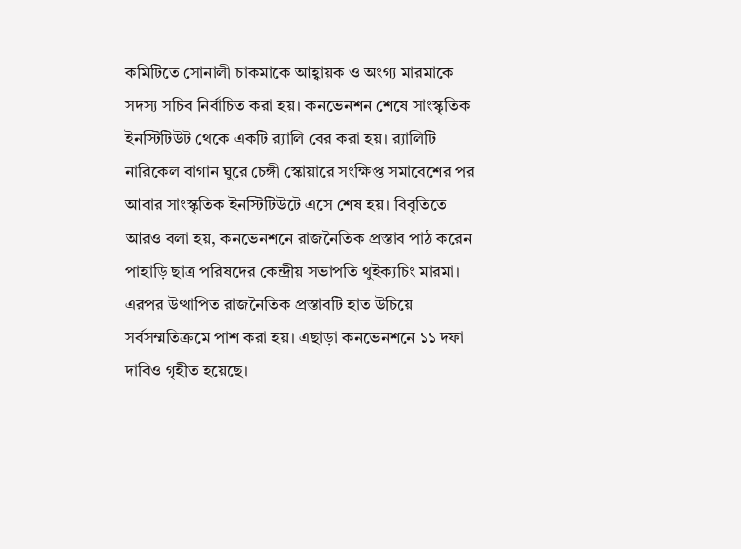কমিটিতে সোনালী চাকমাকে আহ্বায়ক ও অংগ্য মারমাকে সদস্য সচিব নির্বাচিত করা হয়। কনভেনশন শেষে সাংস্কৃতিক ইনস্টিটিউট থেকে একটি র‌্যালি বের করা হয়। র‌্যালিটি নারিকেল বাগান ঘুরে চেঙ্গী স্কোয়ারে সংক্ষিপ্ত সমাবেশের পর আবার সাংস্কৃতিক ইনস্টিটিউটে এসে শেষ হয়। বিবৃতিতে  আরও বলা হয়, কনভেনশনে রাজনৈতিক প্রস্তাব পাঠ করেন পাহাড়ি ছাত্র পরিষদের কেন্দ্রীয় সভাপতি থুইক্যচিং মারমা। এরপর উত্থাপিত রাজনৈতিক প্রস্তাবটি হাত উচিয়ে সর্বসম্মতিক্রমে পাশ করা হয়। এছাড়া কনভেনশনে ১১ দফা দাবিও গৃহীত হয়েছে।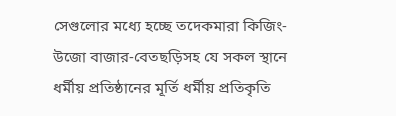সেগুলোর মধ্যে হচ্ছে তদেকমারা কিজিং-উজো বাজার-বেতছড়িসহ যে সকল স্থানে ধর্মীয় প্রতিষ্ঠানের মূর্তি ধর্মীয় প্রতিকৃতি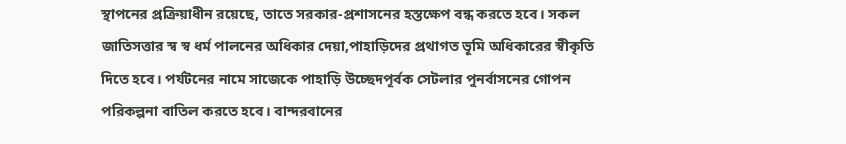স্থাপনের প্রক্রিয়াধীন রয়েছে, তাতে সরকার-প্রশাসনের হস্তক্ষেপ বন্ধ করতে হবে। সকল জাতিসত্তার স্ব স্ব ধর্ম পালনের অধিকার দেয়া,পাহাড়িদের প্রথাগত ভূমি অধিকারের স্বীকৃতি দিতে হবে। পর্যটনের নামে সাজেকে পাহাড়ি উচ্ছেদপূর্বক সেটলার পুনর্বাসনের গোপন পরিকল্পনা বাতিল করতে হবে। বান্দরবানের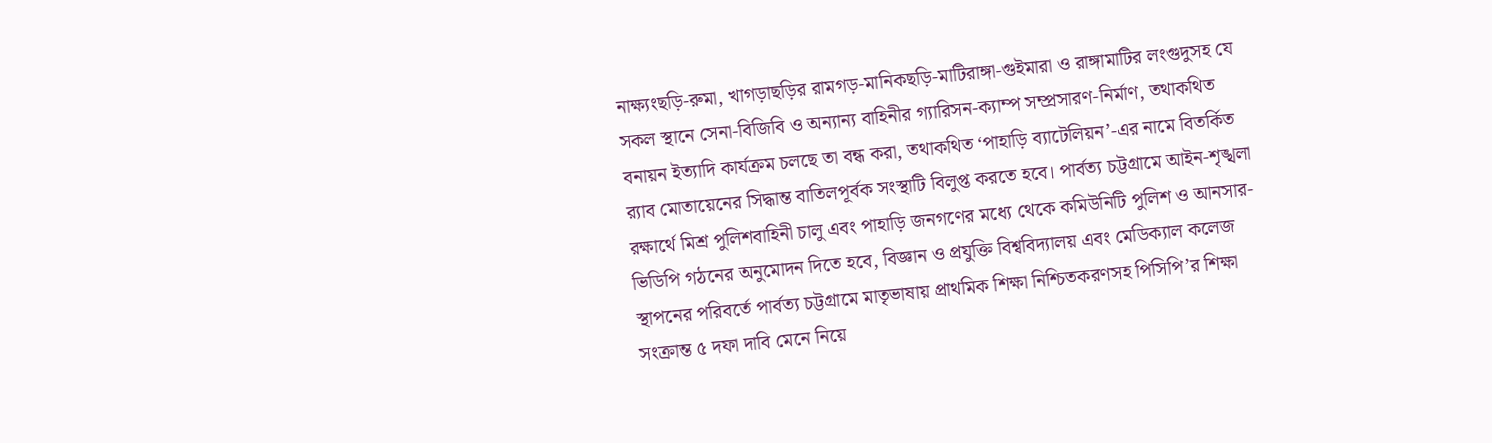নাক্ষ্যংছড়ি-রুমা, খাগড়াছড়ির রামগড়-মানিকছড়ি-মাটিরাঙ্গা-গুইমারা ও রাঙ্গামাটির লংগুদুসহ যে সকল স্থানে সেনা-বিজিবি ও অন্যান্য বাহিনীর গ্যারিসন-ক্যাম্প সম্প্রসারণ-নির্মাণ, তথাকথিত বনায়ন ইত্যাদি কার্যক্রম চলছে তা বন্ধ করা, তথাকথিত ‘পাহাড়ি ব্যাটেলিয়ন’-এর নামে বিতর্কিত র‌্যাব মোতায়েনের সিদ্ধান্ত বাতিলপূর্বক সংস্থাটি বিলুপ্ত করতে হবে। পার্বত্য চট্টগ্রামে আইন-শৃঙ্খলা রক্ষার্থে মিশ্র পুলিশবাহিনী চালু এবং পাহাড়ি জনগণের মধ্যে থেকে কমিউনিটি পুলিশ ও আনসার-ভিডিপি গঠনের অনুমোদন দিতে হবে, বিজ্ঞান ও প্রযুক্তি বিশ্ববিদ্যালয় এবং মেডিক্যাল কলেজ স্থাপনের পরিবর্তে পার্বত্য চট্টগ্রামে মাতৃভাষায় প্রাথমিক শিক্ষা নিশ্চিতকরণসহ পিসিপি’র শিক্ষা সংক্রান্ত ৫ দফা দাবি মেনে নিয়ে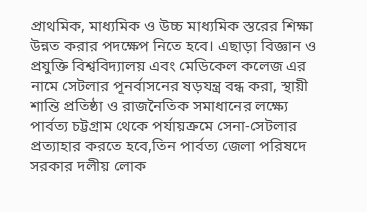প্রাথমিক, মাধ্যমিক ও উচ্চ মাধ্যমিক স্তরের শিক্ষা উন্নত করার পদক্ষেপ নিতে হবে। এছাড়া বিজ্ঞান ও প্রযুক্তি বিশ্ববিদ্যালয় এবং মেডিকেল কলেজ এর নামে সেটলার পূনর্বাসনের ষড়যন্ত্র বন্ধ করা, স্থায়ী শান্তি প্রতিষ্ঠা ও রাজনৈতিক সমাধানের লক্ষ্যে পার্বত্য চট্টগ্রাম থেকে পর্যায়ক্রমে সেনা-সেটলার প্রত্যাহার করতে হবে,তিন পার্বত্য জেলা পরিষদে সরকার দলীয় লোক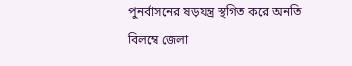পুনর্বাসনের ষড়যন্ত্র স্থগিত করে অনতি বিলম্বে জেলা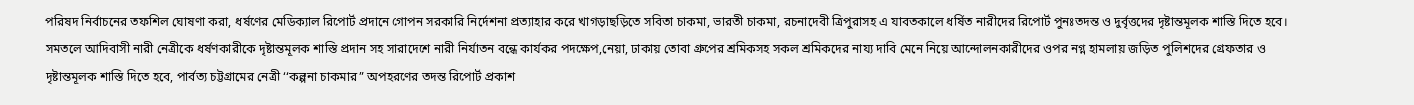পরিষদ নির্বাচনের তফশিল ঘোষণা করা, ধর্ষণের মেডিক্যাল রিপোর্ট প্রদানে গোপন সরকারি নির্দেশনা প্রত্যাহার করে খাগড়াছড়িতে সবিতা চাকমা, ভারতী চাকমা, রচনাদেবী ত্রিপুরাসহ এ যাবতকালে ধর্ষিত নারীদের রিপোর্ট পুনঃতদন্ত ও দুর্বৃত্তদের দৃষ্টান্তমূলক শাস্তি দিতে হবে। সমতলে আদিবাসী নারী নেত্রীকে ধর্ষণকারীকে দৃষ্টান্তমূলক শাস্তি প্রদান সহ সারাদেশে নারী নির্যাতন বন্ধে কার্যকর পদক্ষেপ,নেয়া, ঢাকায় তোবা গ্রুপের শ্রমিকসহ সকল শ্রমিকদের নায্য দাবি মেনে নিয়ে আন্দোলনকারীদের ওপর নগ্ন হামলায় জড়িত পুলিশদের গ্রেফতার ও দৃষ্টান্তমূলক শাস্তি দিতে হবে, পার্বত্য চট্টগ্রামের নেত্রী ‘‘কল্পনা চাকমার” অপহরণের তদন্ত রিপোর্ট প্রকাশ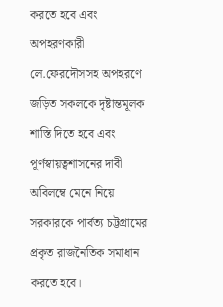করতে হবে এবং অপহরণকারী লে.ফেরদৌসসহ অপহরণে জড়িত সকলকে দৃষ্টান্তমূলক শাস্তি দিতে হবে এবং পূর্ণস্বায়ত্বশাসনের দাবী অবিলম্বে মেনে নিয়ে সরকারকে পার্বত্য চট্টগ্রামের প্রকৃত রাজনৈতিক সমাধান করতে হবে।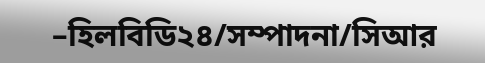–হিলবিডি২৪/সম্পাদনা/সিআর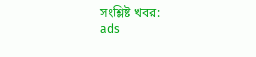সংশ্লিষ্ট খবর:
ads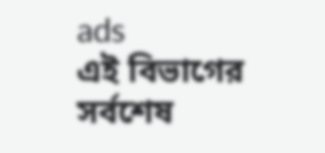ads
এই বিভাগের সর্বশেষ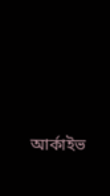আর্কাইভ